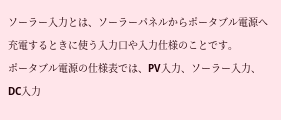ソーラー入力とは、ソーラーパネルからポータブル電源へ充電するときに使う入力口や入力仕様のことです。
ポータブル電源の仕様表では、PV入力、ソーラー入力、DC入力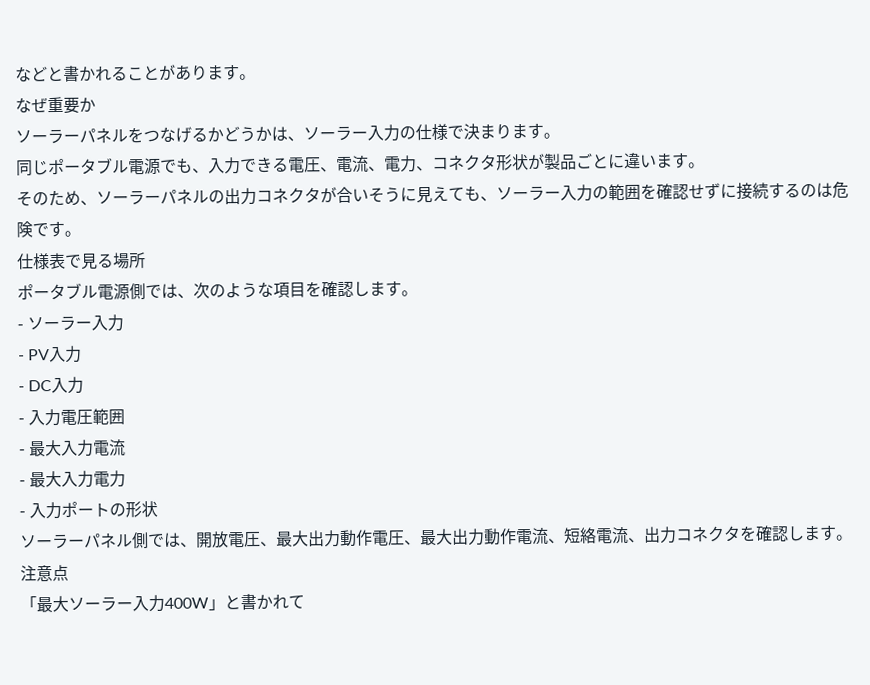などと書かれることがあります。
なぜ重要か
ソーラーパネルをつなげるかどうかは、ソーラー入力の仕様で決まります。
同じポータブル電源でも、入力できる電圧、電流、電力、コネクタ形状が製品ごとに違います。
そのため、ソーラーパネルの出力コネクタが合いそうに見えても、ソーラー入力の範囲を確認せずに接続するのは危険です。
仕様表で見る場所
ポータブル電源側では、次のような項目を確認します。
- ソーラー入力
- PV入力
- DC入力
- 入力電圧範囲
- 最大入力電流
- 最大入力電力
- 入力ポートの形状
ソーラーパネル側では、開放電圧、最大出力動作電圧、最大出力動作電流、短絡電流、出力コネクタを確認します。
注意点
「最大ソーラー入力400W」と書かれて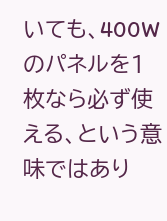いても、400Wのパネルを1枚なら必ず使える、という意味ではあり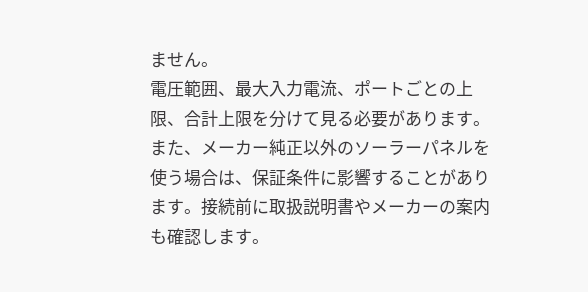ません。
電圧範囲、最大入力電流、ポートごとの上限、合計上限を分けて見る必要があります。
また、メーカー純正以外のソーラーパネルを使う場合は、保証条件に影響することがあります。接続前に取扱説明書やメーカーの案内も確認します。